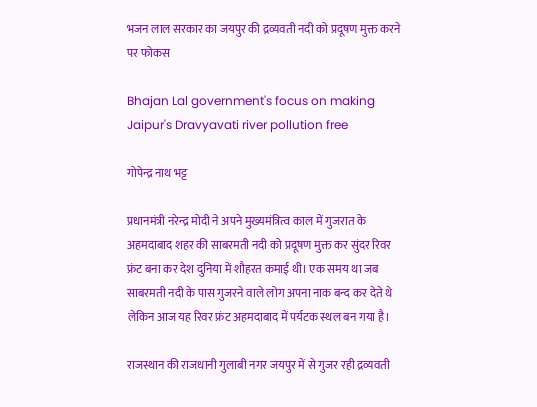भजन लाल सरकार का जयपुर की द्रव्यवती नदी को प्रदूषण मुक्त करने पर फोकस

Bhajan Lal government's focus on making Jaipur's Dravyavati river pollution free

गोपेन्द्र नाथ भट्ट

प्रधानमंत्री नरेन्द्र मोदी ने अपने मुख्यमंत्रित्व काल में गुजरात के अहमदाबाद शहर की साबरमती नदी को प्रदूषण मुक्त कर सुंदर रिवर फ्रंट बना कर देश दुनिया में शौहरत कमाई थी। एक समय था जब साबरमती नदी के पास गुजरने वाले लोग अपना नाक बन्द कर देते थे लेकिन आज यह रिवर फ्रंट अहमदाबाद में पर्यटक स्थल बन गया है।

राजस्थान की राजधानी गुलाबी नगर जयपुर में से गुजर रही द्रव्यवती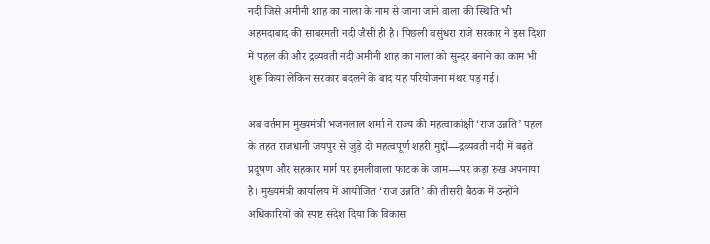नदी जिसे अमीनी शाह का नाला के नाम से जाना जाने वाला की स्थिति भी अहमदाबाद की साबरमती नदी जैसी ही है। पिछली वसुंधरा राजे सरकार ने इस दिशा में पहल की और द्रव्यवती नदी अमीनी शाह का नाला को सुन्दर बनाने का काम भी शुरू किया लेकिन सरकार बदलने के बाद यह परियोजना मंथर पड़ गई।

अब वर्तमान मुख्यमंत्री भजनलाल शर्मा ने राज्य की महत्वाकांक्षी ‘राज उन्नति’ पहल के तहत राजधानी जयपुर से जुड़े दो महत्वपूर्ण शहरी मुद्दों—द्रव्यवती नदी में बढ़ते प्रदूषण और सहकार मार्ग पर इमलीवाला फाटक के जाम—पर कड़ा रुख अपनाया है। मुख्यमंत्री कार्यालय में आयोजित ‘राज उन्नति’ की तीसरी बैठक में उन्होंने अधिकारियों को स्पष्ट संदेश दिया कि विकास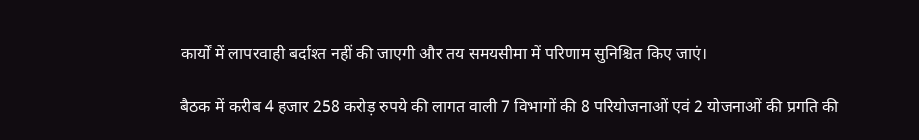कार्यों में लापरवाही बर्दाश्त नहीं की जाएगी और तय समयसीमा में परिणाम सुनिश्चित किए जाएं।

बैठक में करीब 4 हजार 258 करोड़ रुपये की लागत वाली 7 विभागों की 8 परियोजनाओं एवं 2 योजनाओं की प्रगति की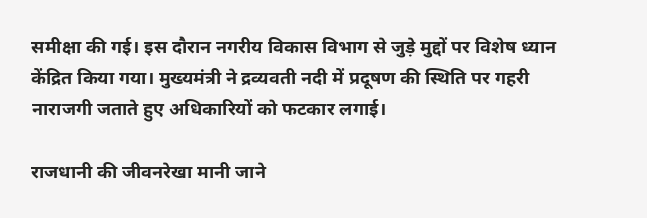समीक्षा की गई। इस दौरान नगरीय विकास विभाग से जुड़े मुद्दों पर विशेष ध्यान केंद्रित किया गया। मुख्यमंत्री ने द्रव्यवती नदी में प्रदूषण की स्थिति पर गहरी नाराजगी जताते हुए अधिकारियों को फटकार लगाई।

राजधानी की जीवनरेखा मानी जाने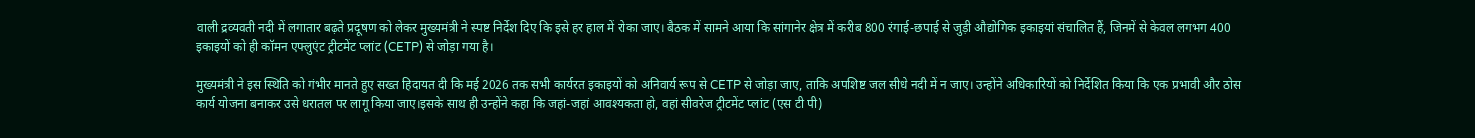वाली द्रव्यवती नदी में लगातार बढ़ते प्रदूषण को लेकर मुख्यमंत्री ने स्पष्ट निर्देश दिए कि इसे हर हाल में रोका जाए। बैठक में सामने आया कि सांगानेर क्षेत्र में करीब 800 रंगाई-छपाई से जुड़ी औद्योगिक इकाइयां संचालित हैं, जिनमें से केवल लगभग 400 इकाइयों को ही कॉमन एफ्लुएंट ट्रीटमेंट प्लांट (CETP) से जोड़ा गया है।

मुख्यमंत्री ने इस स्थिति को गंभीर मानते हुए सख्त हिदायत दी कि मई 2026 तक सभी कार्यरत इकाइयों को अनिवार्य रूप से CETP से जोड़ा जाए, ताकि अपशिष्ट जल सीधे नदी में न जाए। उन्होंने अधिकारियों को निर्देशित किया कि एक प्रभावी और ठोस कार्य योजना बनाकर उसे धरातल पर लागू किया जाए।इसके साथ ही उन्होंने कहा कि जहां-जहां आवश्यकता हो, वहां सीवरेज ट्रीटमेंट प्लांट (एस टी पी)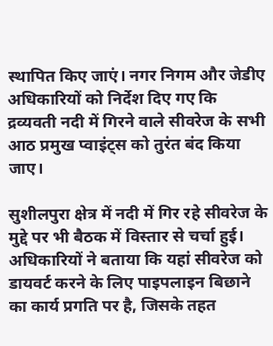स्थापित किए जाएं। नगर निगम और जेडीए अधिकारियों को निर्देश दिए गए कि द्रव्यवती नदी में गिरने वाले सीवरेज के सभी आठ प्रमुख प्वाइंट्स को तुरंत बंद किया जाए।

सुशीलपुरा क्षेत्र में नदी में गिर रहे सीवरेज के मुद्दे पर भी बैठक में विस्तार से चर्चा हुई। अधिकारियों ने बताया कि यहां सीवरेज को डायवर्ट करने के लिए पाइपलाइन बिछाने का कार्य प्रगति पर है, जिसके तहत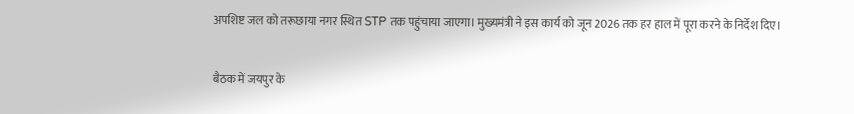अपशिष्ट जल को तरूछाया नगर स्थित STP तक पहुंचाया जाएगा। मुख्यमंत्री ने इस कार्य को जून 2026 तक हर हाल में पूरा करने के निर्देश दिए।

बैठक में जयपुर के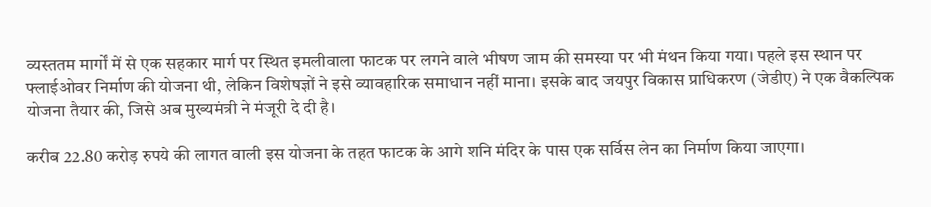व्यस्ततम मार्गों में से एक सहकार मार्ग पर स्थित इमलीवाला फाटक पर लगने वाले भीषण जाम की समस्या पर भी मंथन किया गया। पहले इस स्थान पर फ्लाईओवर निर्माण की योजना थी, लेकिन विशेषज्ञों ने इसे व्यावहारिक समाधान नहीं माना। इसके बाद जयपुर विकास प्राधिकरण (जेडीए) ने एक वैकल्पिक योजना तैयार की, जिसे अब मुख्यमंत्री ने मंजूरी दे दी है।

करीब 22.80 करोड़ रुपये की लागत वाली इस योजना के तहत फाटक के आगे शनि मंदिर के पास एक सर्विस लेन का निर्माण किया जाएगा।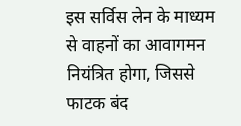इस सर्विस लेन के माध्यम से वाहनों का आवागमन नियंत्रित होगा, जिससे फाटक बंद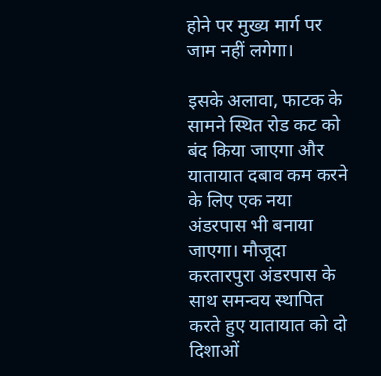होने पर मुख्य मार्ग पर जाम नहीं लगेगा।

इसके अलावा, फाटक के सामने स्थित रोड कट को बंद किया जाएगा और यातायात दबाव कम करने के लिए एक नया अंडरपास भी बनाया जाएगा। मौजूदा करतारपुरा अंडरपास के साथ समन्वय स्थापित करते हुए यातायात को दो दिशाओं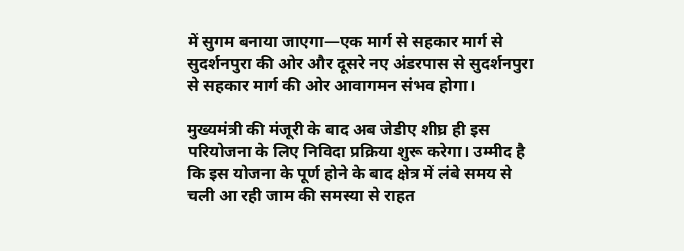में सुगम बनाया जाएगा—एक मार्ग से सहकार मार्ग से सुदर्शनपुरा की ओर और दूसरे नए अंडरपास से सुदर्शनपुरा से सहकार मार्ग की ओर आवागमन संभव होगा।

मुख्यमंत्री की मंजूरी के बाद अब जेडीए शीघ्र ही इस परियोजना के लिए निविदा प्रक्रिया शुरू करेगा। उम्मीद है कि इस योजना के पूर्ण होने के बाद क्षेत्र में लंबे समय से चली आ रही जाम की समस्या से राहत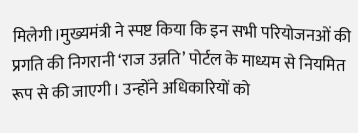मिलेगी।मुख्यमंत्री ने स्पष्ट किया कि इन सभी परियोजनओं की प्रगति की निगरानी ‘राज उन्नति’ पोर्टल के माध्यम से नियमित रूप से की जाएगी। उन्होंने अधिकारियों को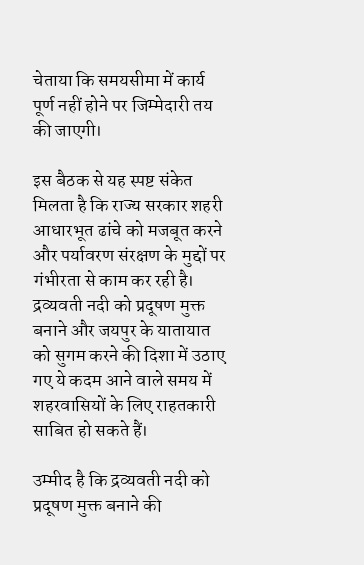चेताया कि समयसीमा में कार्य पूर्ण नहीं होने पर जिम्मेदारी तय की जाएगी।

इस बैठक से यह स्पष्ट संकेत मिलता है कि राज्य सरकार शहरी आधारभूत ढांचे को मजबूत करने और पर्यावरण संरक्षण के मुद्दों पर गंभीरता से काम कर रही है। द्रव्यवती नदी को प्रदूषण मुक्त बनाने और जयपुर के यातायात को सुगम करने की दिशा में उठाए गए ये कदम आने वाले समय में शहरवासियों के लिए राहतकारी साबित हो सकते हैं।

उम्मीद है कि द्रव्यवती नदी को प्रदूषण मुक्त बनाने की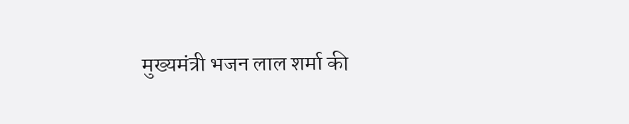मुख्यमंत्री भजन लाल शर्मा की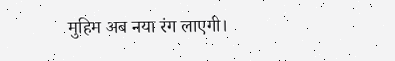मुहिम अब नया रंग लाएगी।